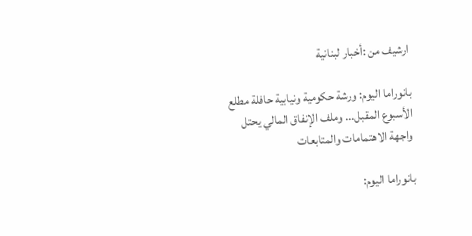ارشيف من :أخبار لبنانية

بانوراما اليوم: ورشة حكومية ونيابية حافلة مطلع الأسبوع المقبل... وملف الإنفاق المالي يحتل واجهة الاهتمامات والمتابعات

بانوراما اليوم: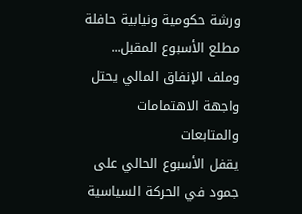ورشة حكومية ونيابية حافلة مطلع الأسبوع المقبل... وملف الإنفاق المالي يحتل واجهة الاهتمامات والمتابعات
يقفل الأسبوع الحالي على جمود في الحركة السياسية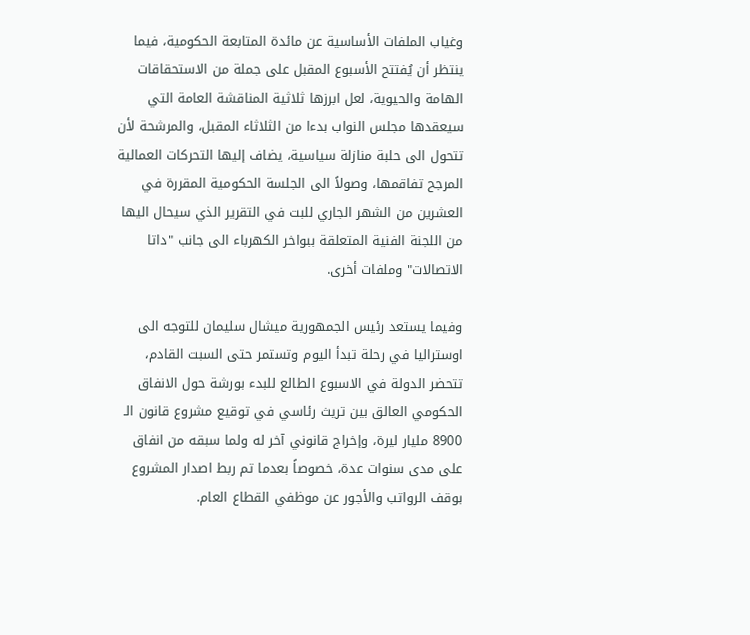وغياب الملفات الأساسية عن مائدة المتابعة الحكومية، فيما ينتظر أن يُفتتح الأسبوع المقبل على جملة من الاستحقاقات الهامة والحيوية، لعل ابرزها ثلاثية المناقشة العامة التي سيعقدها مجلس النواب بدءا من الثلاثاء المقبل، والمرشحة لأن تتحول الى حلبة منازلة سياسية، يضاف إليها التحركات العمالية المرجح تفاقمها، وصولاً الى الجلسة الحكومية المقررة في العشرين من الشهر الجاري للبت في التقرير الذي سيحال اليها من اللجنة الفنية المتعلقة ببواخر الكهرباء الى جانب "داتا الاتصالات" وملفات أخرى.

وفيما يستعد رئيس الجمهورية ميشال سليمان للتوجه الى اوستراليا في رحلة تبدأ اليوم وتستمر حتى السبت القادم، تتحضر الدولة في الاسبوع الطالع للبدء بورشة حول الانفاق الحكومي العالق بين تريث رئاسي في توقيع مشروع قانون الـ 8900 مليار ليرة، وإخراج قانوني آخر له ولما سبقه من انفاق على مدى سنوات عدة، خصوصاً بعدما تم ربط اصدار المشروع بوقف الرواتب والأجور عن موظفي القطاع العام.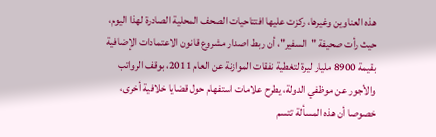هذه العناوين وغيرها، ركزت عليها افتتاحيات الصحف المحلية الصادرة لهذا اليوم، حيث رأت صحيفة "السفير"، أن ربط اصدار مشروع قانون الاعتمادات الإضافية بقيمة 8900 مليار ليرة لتغطية نفقات الموازنة عن العام 2011، بوقف الرواتب والأجور عن موظفي الدولة، يطرح علامات استفهام حول قضايا خلافية أخرى، خصوصا أن هذه المسألة تتسم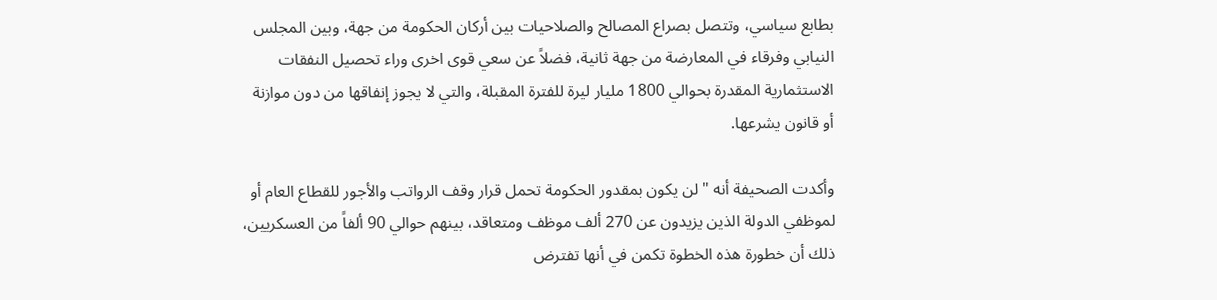بطابع سياسي، وتتصل بصراع المصالح والصلاحيات بين أركان الحكومة من جهة، وبين المجلس النيابي وفرقاء في المعارضة من جهة ثانية، فضلاً عن سعي قوى اخرى وراء تحصيل النفقات الاستثمارية المقدرة بحوالي 1800 مليار ليرة للفترة المقبلة، والتي لا يجوز إنفاقها من دون موازنة أو قانون يشرعها.

وأكدت الصحيفة أنه "لن يكون بمقدور الحكومة تحمل قرار وقف الرواتب والأجور للقطاع العام أو لموظفي الدولة الذين يزيدون عن 270 ألف موظف ومتعاقد، بينهم حوالي 90 ألفاً من العسكريين، ذلك أن خطورة هذه الخطوة تكمن في أنها تفترض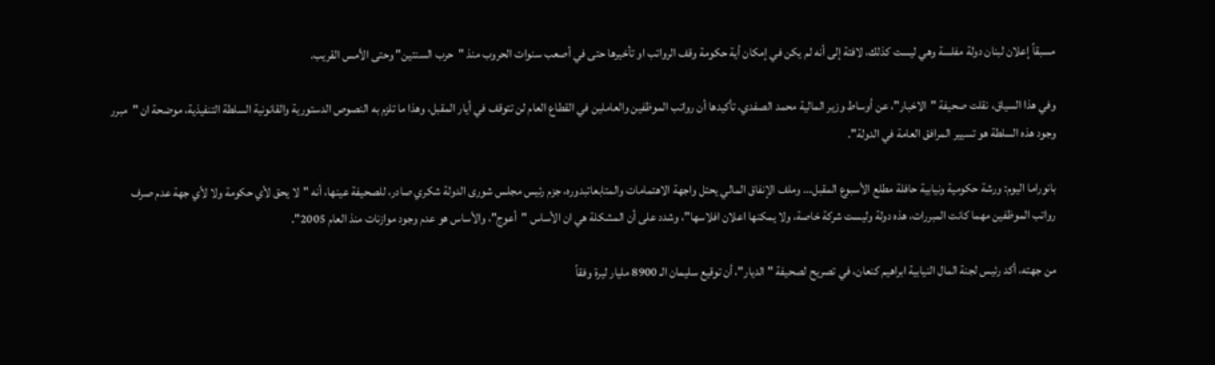مسبقاً إعلان لبنان دولة مفلسة وهي ليست كذلك، لافتة إلى أنه لم يكن في إمكان أية حكومة وقف الرواتب او تأخيرها حتى في أصعب سنوات الحروب منذ "حرب السنتين" وحتى الأمس القريب.

وفي هذا السياق، نقلت صحيفة "الاخبار"، عن أوساط وزير المالية محمد الصفدي، تأكيدها أن رواتب الموظفين والعاملين في القطاع العام لن تتوقف في أيار المقبل، وهذا ما تلزم به النصوص الدستورية والقانونية السلطة التنفيذية، موضحة ان "مبرر وجود هذه السلطة هو تسيير المرافق العامة في الدولة".

بانوراما اليوم: ورشة حكومية ونيابية حافلة مطلع الأسبوع المقبل... وملف الإنفاق المالي يحتل واجهة الاهتمامات والمتابعاتبدوره، جزم رئيس مجلس شورى الدولة شكري صادر، للصحيفة عينها، أنه "لا يحق لأي حكومة ولا لأي جهة عدم صرف رواتب الموظفين مهما كانت المبررات، هذه دولة وليست شركة خاصة، ولا يمكنها اعلان افلاسها"، وشدد على أن المشكلة هي ان الأساس "أعوج"، والأساس هو عدم وجود موازنات منذ العام 2005".

من جهته، أكد رئيس لجنة المال النيابية ابراهيم كنعان، في تصريح لصحيفة "الديار"، أن توقيع سليمان الـ 8900 مليار ليرة وفقاً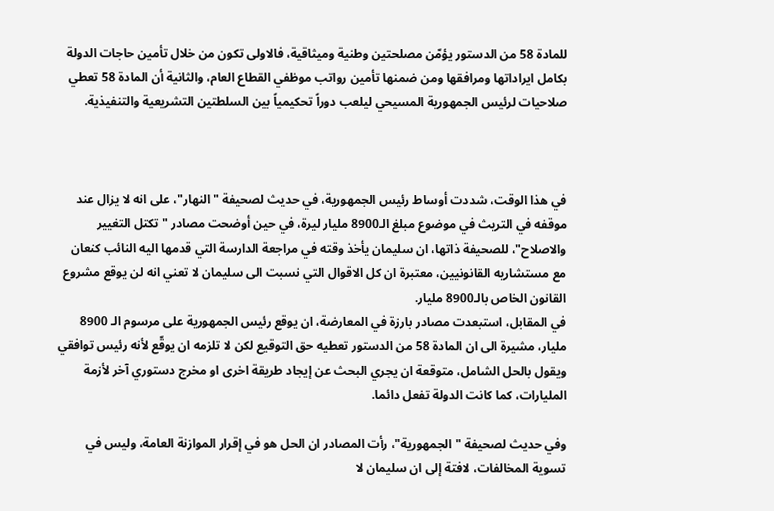للمادة 58 من الدستور يؤمّن مصلحتين وطنية وميثاقية، فالاولى تكون من خلال تأمين حاجات الدولة بكامل ايراداتها ومرافقها ومن ضمنها تأمين رواتب موظفي القطاع العام، والثانية أن المادة 58 تعطي صلاحيات لرئيس الجمهورية المسيحي ليلعب دوراً تحكيمياً بين السلطتين التشريعية والتنفيذية.



في هذا الوقت، شددت أوساط رئيس الجمهورية، في حديث لصحيفة "النهار"، على انه لا يزال عند موقفه في التريث في موضوع مبلغ الـ8900 مليار ليرة، في حين أوضحت مصادر "تكتل التغيير والاصلاح"، للصحيفة ذاتها، ان سليمان يأخذ وقته في مراجعة الدارسة التي قدمها اليه النائب كنعان مع مستشاريه القانونيين، معتبرة ان كل الاقوال التي نسبت الى سليمان لا تعني انه لن يوقع مشروع القانون الخاص بالـ8900 مليار.
في المقابل، استبعدت مصادر بارزة في المعارضة، ان يوقع رئيس الجمهورية على مرسوم الـ 8900 مليار، مشيرة الى ان المادة 58 من الدستور تعطيه حق التوقيع لكن لا تلزمه ان يوقّع لأنه رئيس توافقي ويقول بالحل الشامل، متوقعة ان يجري البحث عن إيجاد طريقة اخرى او مخرج دستوري آخر لأزمة المليارات، كما كانت الدولة تفعل دائما.

وفي حديث لصحيفة "الجمهورية"، رأت المصادر ان الحل هو في إقرار الموازنة العامة، وليس في تسوية المخالفات، لافتة إلى ان سليمان لا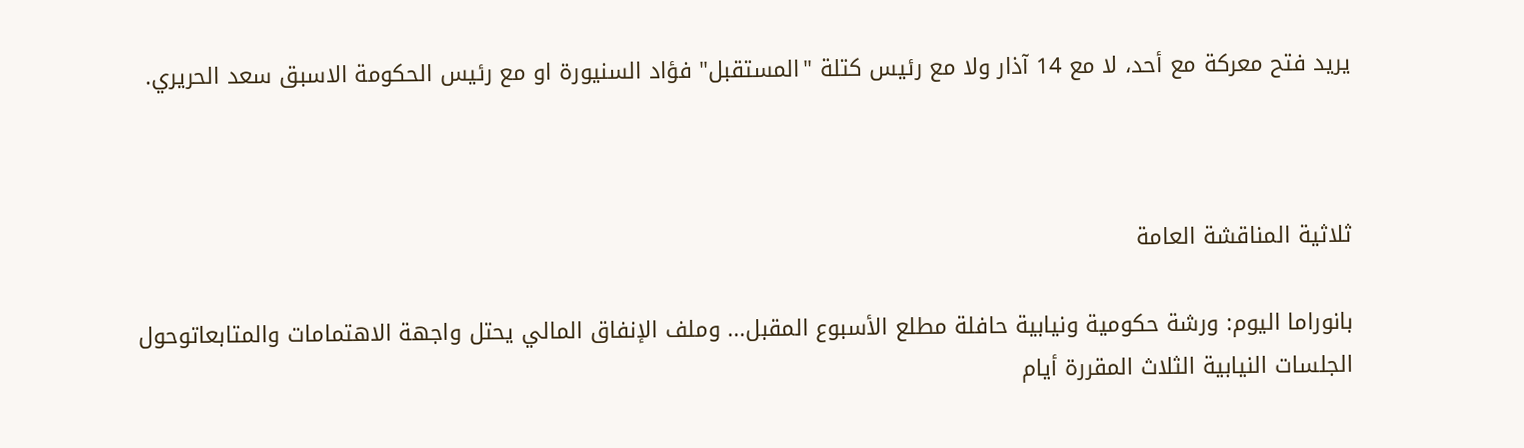يريد فتح معركة مع أحد، لا مع 14 آذار ولا مع رئيس كتلة "المستقبل" فؤاد السنيورة او مع رئيس الحكومة الاسبق سعد الحريري.



ثلاثية المناقشة العامة

بانوراما اليوم: ورشة حكومية ونيابية حافلة مطلع الأسبوع المقبل... وملف الإنفاق المالي يحتل واجهة الاهتمامات والمتابعاتوحول الجلسات النيابية الثلاث المقررة أيام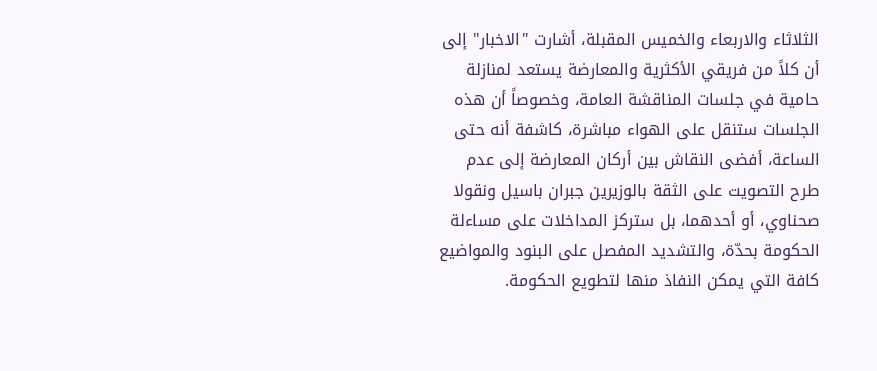الثلاثاء والاربعاء والخميس المقبلة، أشارت "الاخبار" إلى أن كلاً من فريقي الأكثرية والمعارضة يستعد لمنازلة حامية في جلسات المناقشة العامة، وخصوصاً أن هذه الجلسات ستنقل على الهواء مباشرة، كاشفة أنه حتى الساعة، أفضى النقاش بين أركان المعارضة إلى عدم طرح التصويت على الثقة بالوزيرين جبران باسيل ونقولا صحناوي، أو أحدهما، بل ستركز المداخلات على مساءلة الحكومة بحدّة، والتشديد المفصل على البنود والمواضيع كافة التي يمكن النفاذ منها لتطويع الحكومة.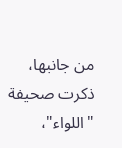من جانبها، ذكرت صحيفة "اللواء"،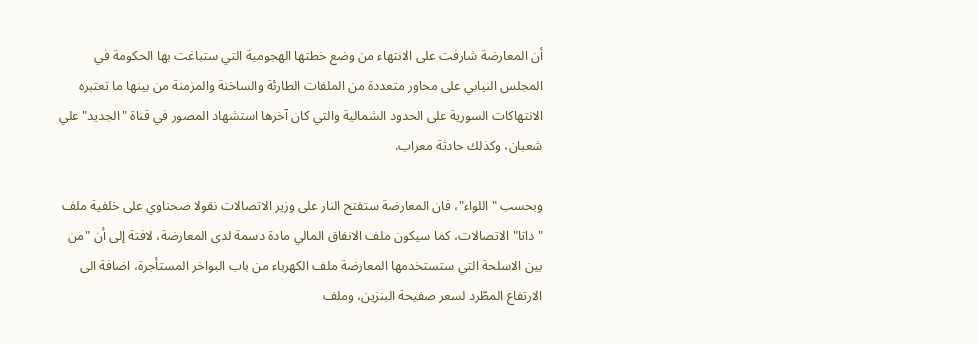أن المعارضة شارفت على الانتهاء من وضع خطتها الهجومية التي ستباغت بها الحكومة في المجلس النيابي على محاور متعددة من الملفات الطارئة والساخنة والمزمنة من بينها ما تعتبره الانتهاكات السورية على الحدود الشمالية والتي كان آخرها استشهاد المصور في قناة "الجديد" علي شعبان، وكذلك حادثة معراب.

وبحسب "اللواء"، فان المعارضة ستفتح النار على وزير الاتصالات نقولا صحناوي على خلفية ملف "داتا" الاتصالات، كما سيكون ملف الانفاق المالي مادة دسمة لدى المعارضة، لافتة إلى أن "من بين الاسلحة التي ستستخدمها المعارضة ملف الكهرباء من باب البواخر المستأجرة، اضافة الى الارتفاع المطّرد لسعر صفيحة البنزين، وملف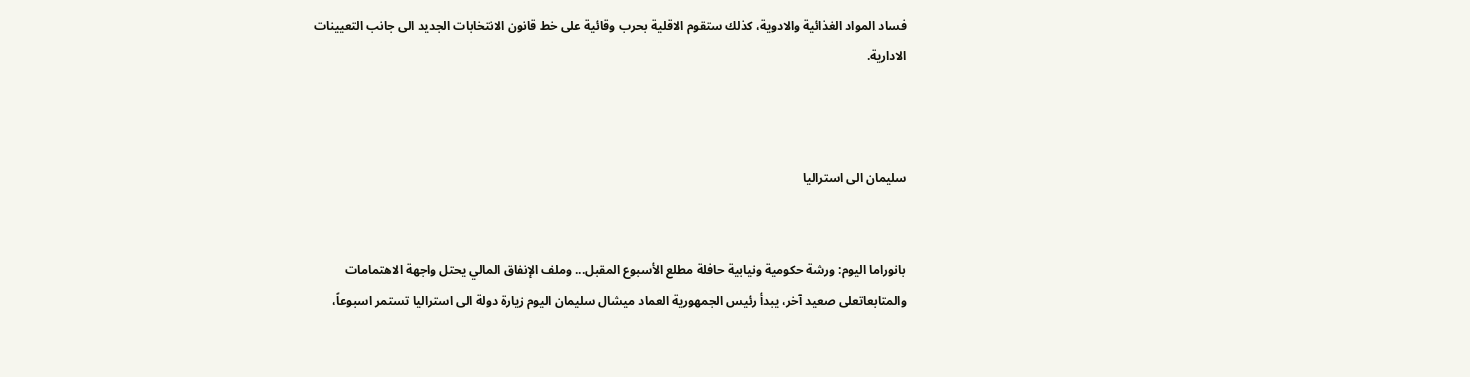فساد المواد الغذائية والادوية، كذلك ستقوم الاقلية بحرب وقائية على خط قانون الانتخابات الجديد الى جانب التعيينات الادارية.



سليمان الى استراليا


بانوراما اليوم: ورشة حكومية ونيابية حافلة مطلع الأسبوع المقبل... وملف الإنفاق المالي يحتل واجهة الاهتمامات والمتابعاتعلى صعيد آخر، يبدأ رئيس الجمهورية العماد ميشال سليمان اليوم زيارة دولة الى استراليا تستمر اسبوعاً،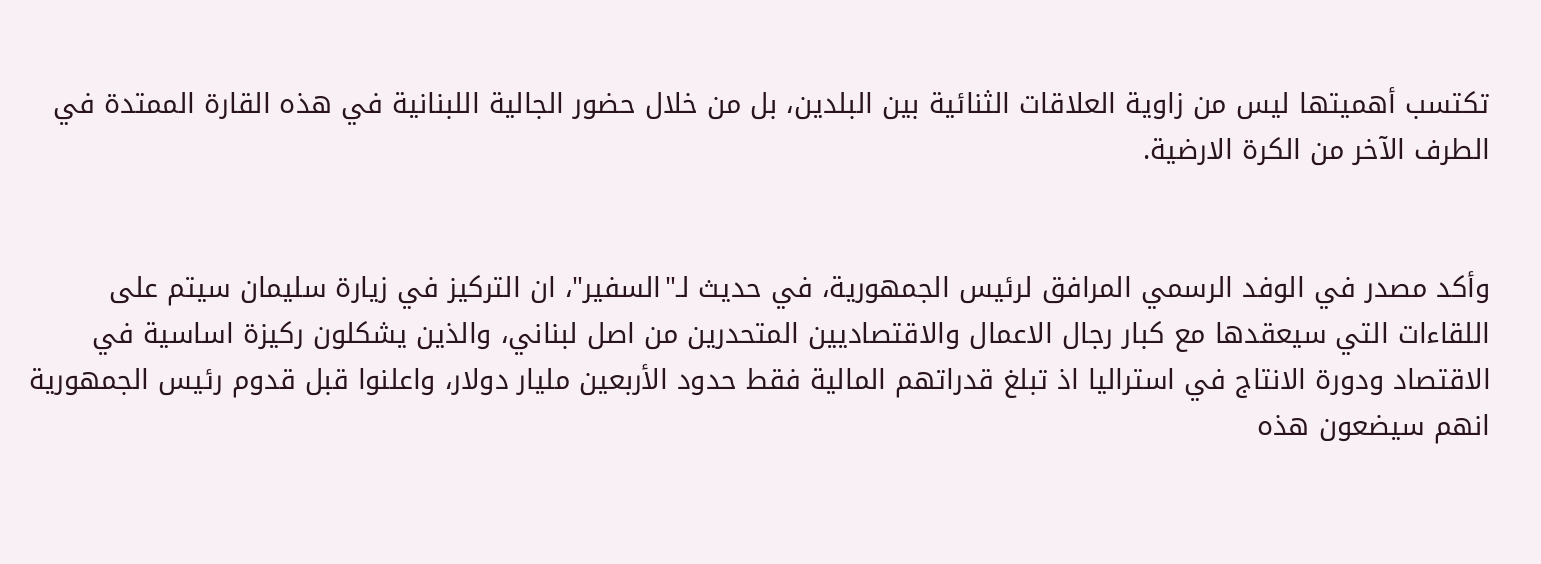تكتسب أهميتها ليس من زاوية العلاقات الثنائية بين البلدين، بل من خلال حضور الجالية اللبنانية في هذه القارة الممتدة في الطرف الآخر من الكرة الارضية.


وأكد مصدر في الوفد الرسمي المرافق لرئيس الجمهورية، في حديث لـ"السفير"، ان التركيز في زيارة سليمان سيتم على اللقاءات التي سيعقدها مع كبار رجال الاعمال والاقتصاديين المتحدرين من اصل لبناني، والذين يشكلون ركيزة اساسية في الاقتصاد ودورة الانتاج في استراليا اذ تبلغ قدراتهم المالية فقط حدود الأربعين مليار دولار، واعلنوا قبل قدوم رئيس الجمهورية انهم سيضعون هذه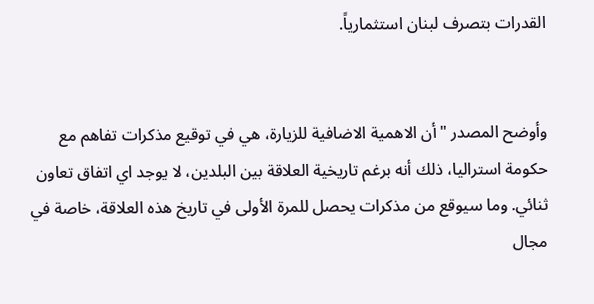القدرات بتصرف لبنان استثمارياً.


وأوضح المصدر "أن الاهمية الاضافية للزيارة، هي في توقيع مذكرات تفاهم مع حكومة استراليا، ذلك أنه برغم تاريخية العلاقة بين البلدين، لا يوجد اي اتفاق تعاون ثنائي. وما سيوقع من مذكرات يحصل للمرة الأولى في تاريخ هذه العلاقة، خاصة في مجال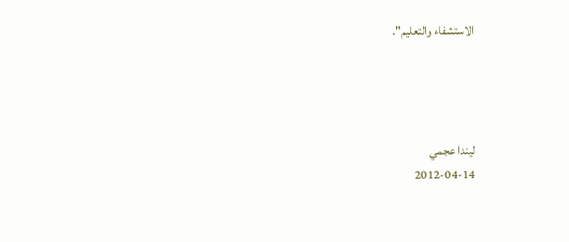الاستشفاء والتعليم".




ليندا عجمي
2012-04-14